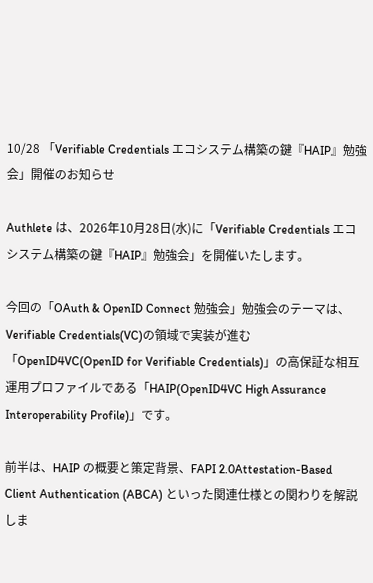10/28 「Verifiable Credentials エコシステム構築の鍵『HAIP』勉強会」開催のお知らせ

Authlete は、2026年10月28日(水)に「Verifiable Credentials エコシステム構築の鍵『HAIP』勉強会」を開催いたします。

今回の「OAuth & OpenID Connect 勉強会」勉強会のテーマは、Verifiable Credentials(VC)の領域で実装が進む「OpenID4VC(OpenID for Verifiable Credentials)」の高保証な相互運用プロファイルである「HAIP(OpenID4VC High Assurance Interoperability Profile)」です。

前半は、HAIP の概要と策定背景、FAPI 2.0Attestation-Based Client Authentication (ABCA) といった関連仕様との関わりを解説しま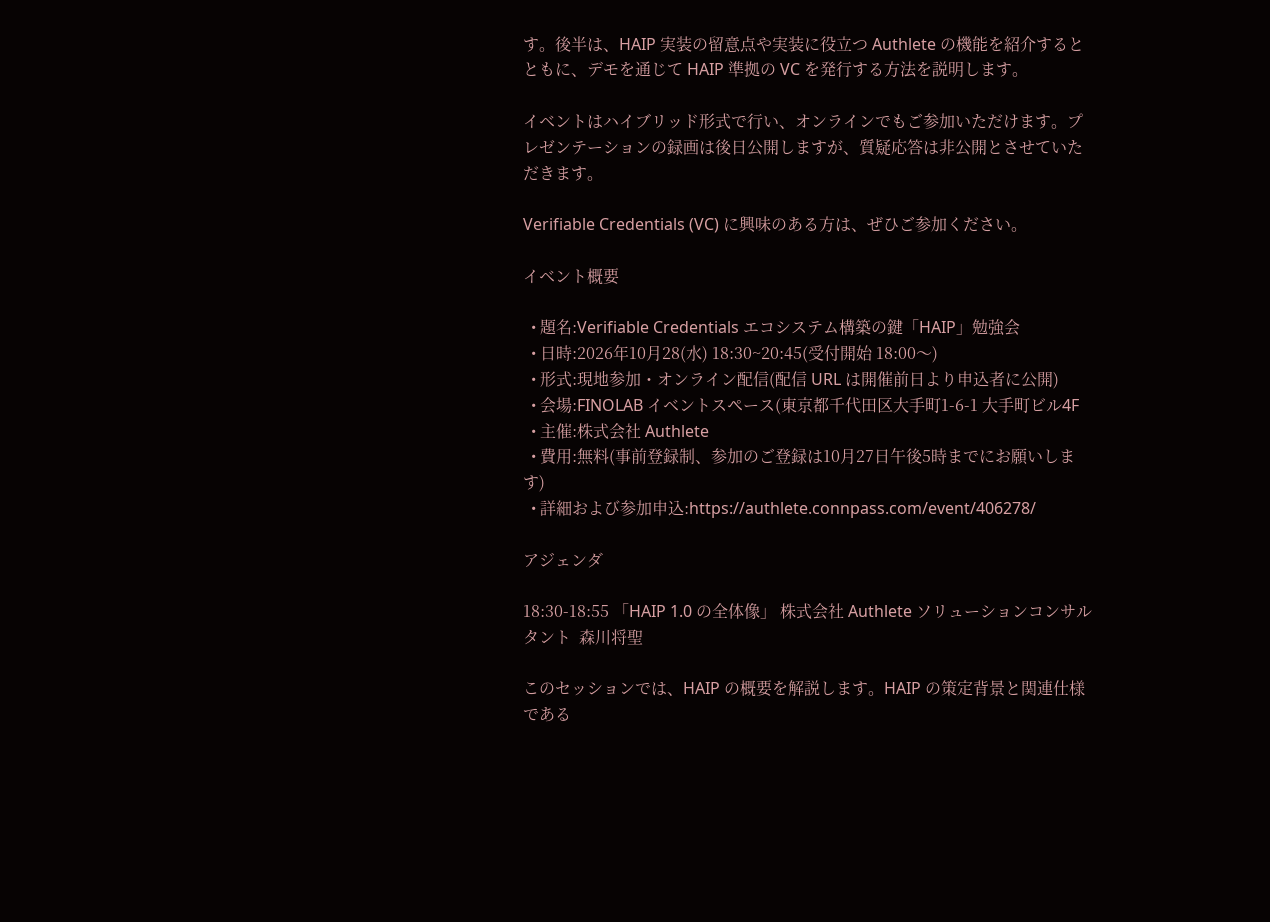す。後半は、HAIP 実装の留意点や実装に役立つ Authlete の機能を紹介するとともに、デモを通じて HAIP 準拠の VC を発行する方法を説明します。

イベントはハイブリッド形式で行い、オンラインでもご参加いただけます。プレゼンテーションの録画は後日公開しますが、質疑応答は非公開とさせていただきます。

Verifiable Credentials (VC) に興味のある方は、ぜひご参加ください。

イベント概要

  • 題名:Verifiable Credentials エコシステム構築の鍵「HAIP」勉強会
  • 日時:2026年10月28(水) 18:30~20:45(受付開始 18:00〜)
  • 形式:現地参加・オンライン配信(配信 URL は開催前日より申込者に公開)
  • 会場:FINOLAB イベントスペース(東京都千代田区大手町1-6-1 大手町ビル4F
  • 主催:株式会社 Authlete
  • 費用:無料(事前登録制、参加のご登録は10月27日午後5時までにお願いします)
  • 詳細および参加申込:https://authlete.connpass.com/event/406278/

アジェンダ

18:30-18:55 「HAIP 1.0 の全体像」 株式会社 Authlete ソリューションコンサルタント  森川将聖

このセッションでは、HAIP の概要を解説します。HAIP の策定背景と関連仕様である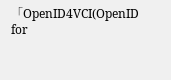「OpenID4VCI(OpenID for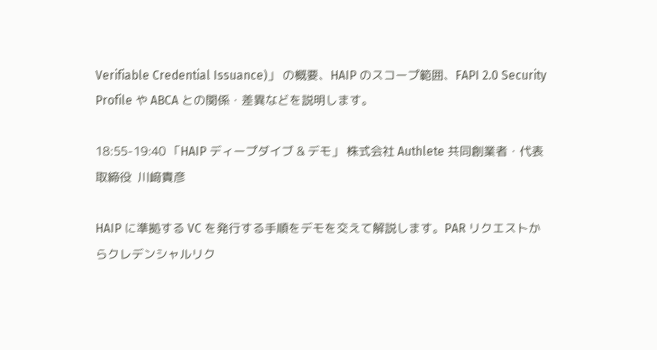Verifiable Credential Issuance)」 の概要、HAIP のスコープ範囲、FAPI 2.0 Security Profile や ABCA との関係・差異などを説明します。

18:55-19:40 「HAIP ディープダイブ & デモ」 株式会社 Authlete 共同創業者・代表取締役  川﨑貴彦

HAIP に準拠する VC を発行する手順をデモを交えて解説します。PAR リクエストからクレデンシャルリク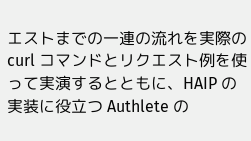エストまでの一連の流れを実際の curl コマンドとリクエスト例を使って実演するとともに、HAIP の実装に役立つ Authlete の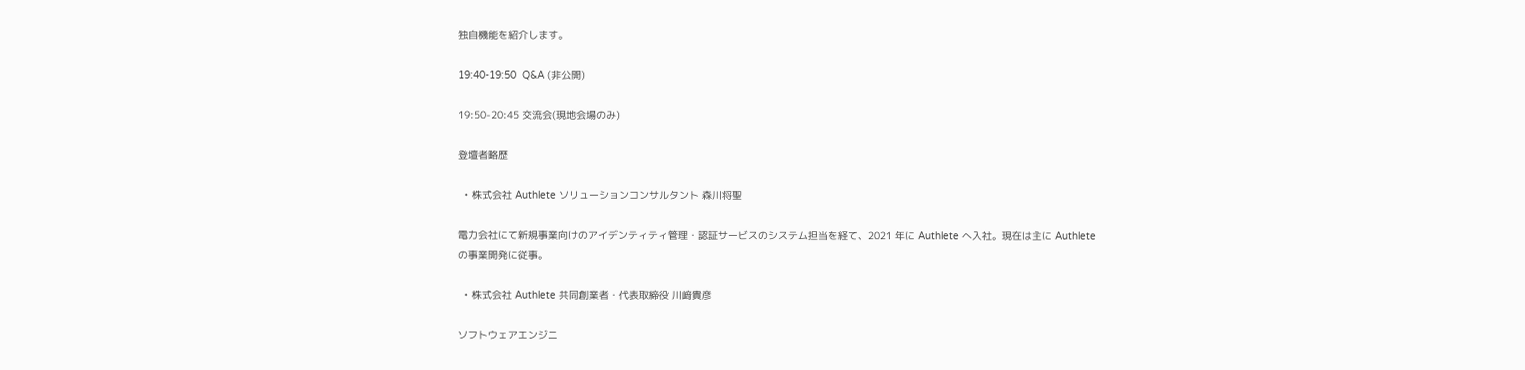独自機能を紹介します。

19:40-19:50  Q&A (非公開)

19:50-20:45 交流会(現地会場のみ)

登壇者略歴

  • 株式会社 Authlete ソリューションコンサルタント 森川将聖

電力会社にて新規事業向けのアイデンティティ管理・認証サービスのシステム担当を経て、2021 年に Authlete へ入社。現在は主に Authlete の事業開発に従事。

  • 株式会社 Authlete 共同創業者・代表取締役 川﨑貴彦

ソフトウェアエンジニ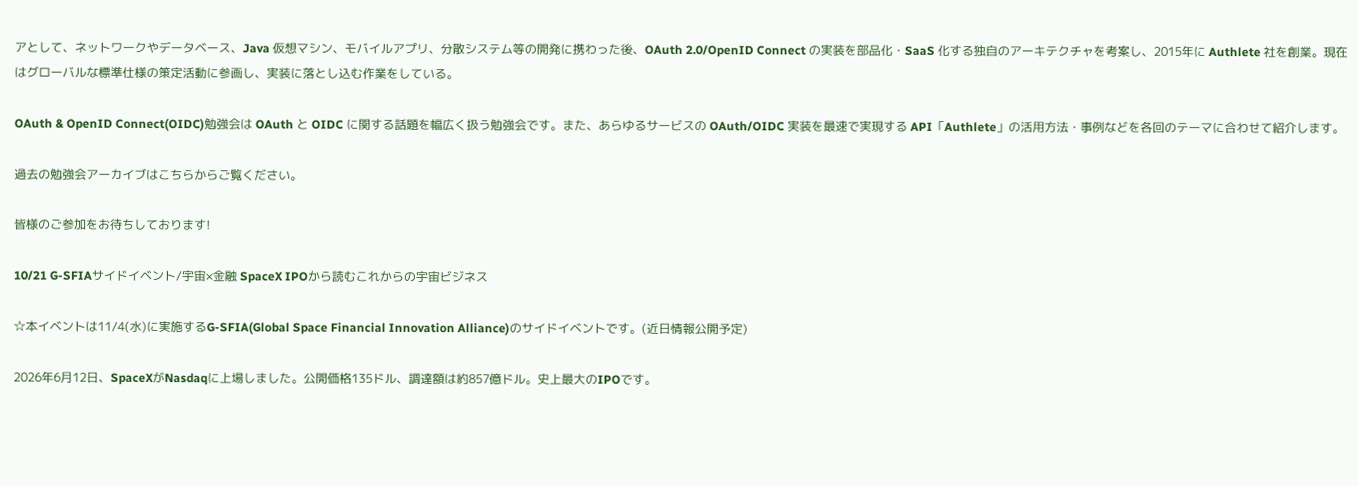アとして、ネットワークやデータベース、Java 仮想マシン、モバイルアプリ、分散システム等の開発に携わった後、OAuth 2.0/OpenID Connect の実装を部品化・SaaS 化する独自のアーキテクチャを考案し、2015年に Authlete 社を創業。現在はグローバルな標準仕様の策定活動に参画し、実装に落とし込む作業をしている。

OAuth & OpenID Connect(OIDC)勉強会は OAuth と OIDC に関する話題を幅広く扱う勉強会です。また、あらゆるサービスの OAuth/OIDC 実装を最速で実現する API「Authlete」の活用方法・事例などを各回のテーマに合わせて紹介します。

過去の勉強会アーカイブはこちらからご覧ください。

皆様のご参加をお待ちしております!

10/21 G-SFIAサイドイベント/宇宙×金融 SpaceX IPOから読むこれからの宇宙ビジネス

☆本イベントは11/4(水)に実施するG-SFIA(Global Space Financial Innovation Alliance)のサイドイベントです。(近日情報公開予定)

2026年6月12日、SpaceXがNasdaqに上場しました。公開価格135ドル、調達額は約857億ドル。史上最大のIPOです。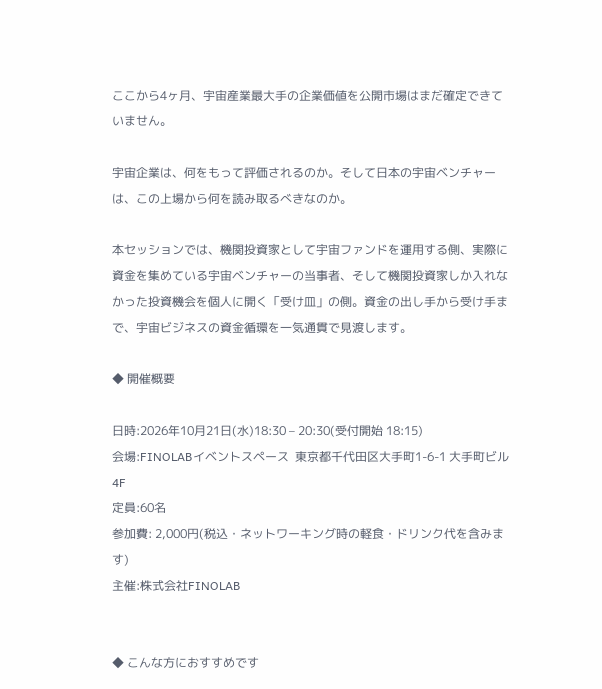ここから4ヶ月、宇宙産業最大手の企業価値を公開市場はまだ確定できていません。

宇宙企業は、何をもって評価されるのか。そして日本の宇宙ベンチャーは、この上場から何を読み取るべきなのか。

本セッションでは、機関投資家として宇宙ファンドを運用する側、実際に資金を集めている宇宙ベンチャーの当事者、そして機関投資家しか入れなかった投資機会を個人に開く「受け皿」の側。資金の出し手から受け手まで、宇宙ビジネスの資金循環を一気通貫で見渡します。

◆ 開催概要

日時:2026年10月21日(水)18:30 – 20:30(受付開始 18:15)
会場:FINOLABイベントスペース  東京都千代田区大手町1-6-1 大手町ビル 4F
定員:60名
参加費: 2,000円(税込・ネットワーキング時の軽食・ドリンク代を含みます)
主催:株式会社FINOLAB


◆ こんな方におすすめです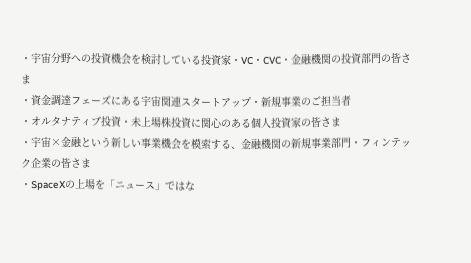・宇宙分野への投資機会を検討している投資家・VC・CVC・金融機関の投資部門の皆さま
・資金調達フェーズにある宇宙関連スタートアップ・新規事業のご担当者
・オルタナティブ投資・未上場株投資に関心のある個人投資家の皆さま
・宇宙×金融という新しい事業機会を模索する、金融機関の新規事業部門・フィンテック企業の皆さま
・SpaceXの上場を「ニュース」ではな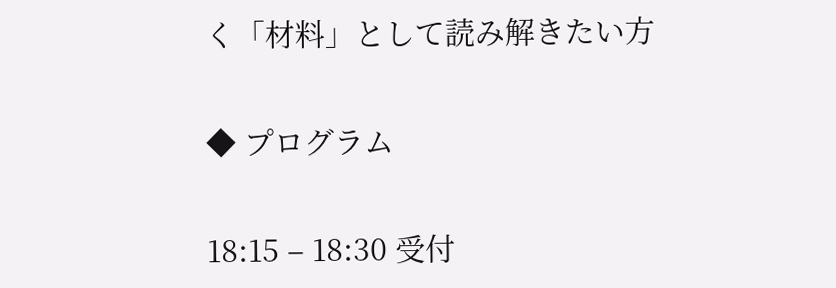く「材料」として読み解きたい方

◆ プログラム

18:15 – 18:30 受付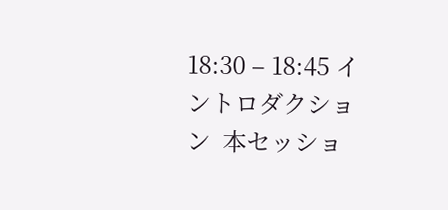18:30 – 18:45 イントロダクション  本セッショ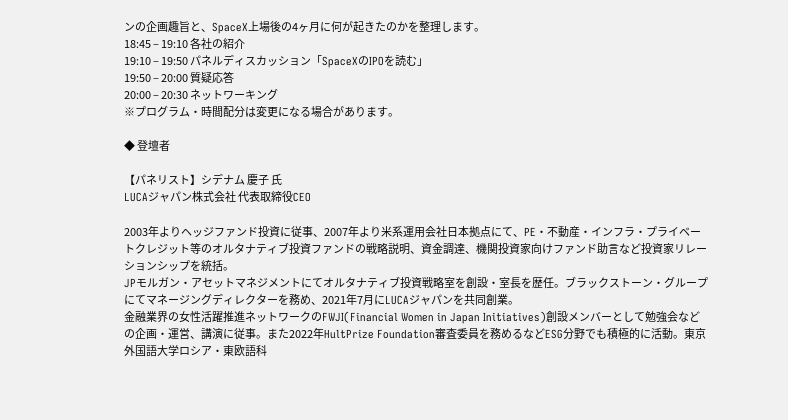ンの企画趣旨と、SpaceX上場後の4ヶ月に何が起きたのかを整理します。
18:45 – 19:10 各社の紹介
19:10 – 19:50 パネルディスカッション「SpaceXのIPOを読む」
19:50 – 20:00 質疑応答
20:00 – 20:30 ネットワーキング
※プログラム・時間配分は変更になる場合があります。

◆ 登壇者

【パネリスト】シデナム 慶子 氏
LUCAジャパン株式会社 代表取締役CEO

2003年よりヘッジファンド投資に従事、2007年より米系運用会社日本拠点にて、PE・不動産・インフラ・プライベートクレジット等のオルタナティブ投資ファンドの戦略説明、資金調達、機関投資家向けファンド助言など投資家リレーションシップを統括。
JPモルガン・アセットマネジメントにてオルタナティブ投資戦略室を創設・室長を歴任。ブラックストーン・グループにてマネージングディレクターを務め、2021年7月にLUCAジャパンを共同創業。
金融業界の女性活躍推進ネットワークのFWJI(Financial Women in Japan Initiatives)創設メンバーとして勉強会などの企画・運営、講演に従事。また2022年HultPrize Foundation審査委員を務めるなどESG分野でも積極的に活動。東京外国語大学ロシア・東欧語科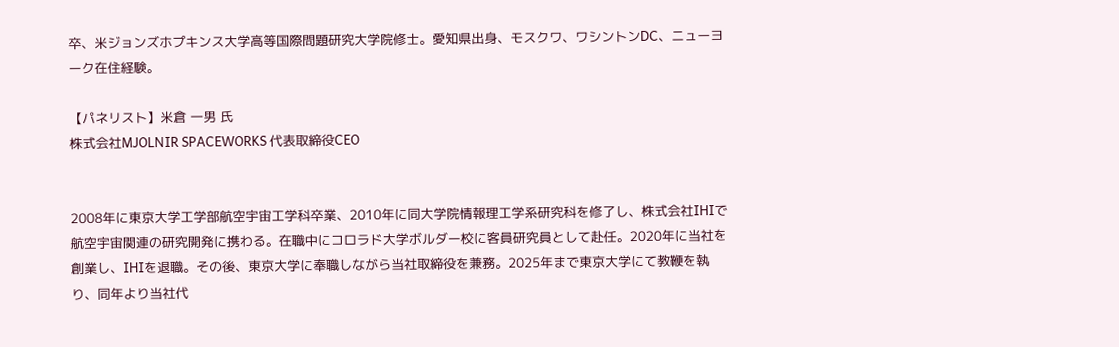卒、米ジョンズホプキンス大学高等国際問題研究大学院修士。愛知県出身、モスクワ、ワシントンDC、ニューヨーク在住経験。

【パネリスト】米倉 一男 氏
株式会社MJOLNIR SPACEWORKS 代表取締役CEO


2008年に東京大学工学部航空宇宙工学科卒業、2010年に同大学院情報理工学系研究科を修了し、株式会社IHIで航空宇宙関連の研究開発に携わる。在職中にコロラド大学ボルダー校に客員研究員として赴任。2020年に当社を創業し、IHIを退職。その後、東京大学に奉職しながら当社取締役を兼務。2025年まで東京大学にて教鞭を執り、同年より当社代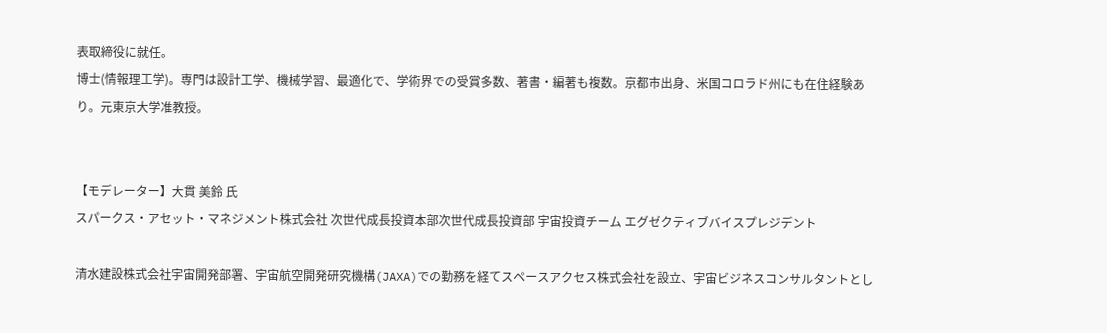表取締役に就任。
博士(情報理工学)。専門は設計工学、機械学習、最適化で、学術界での受賞多数、著書・編著も複数。京都市出身、米国コロラド州にも在住経験あり。元東京大学准教授。


【モデレーター】大貫 美鈴 氏
スパークス・アセット・マネジメント株式会社 次世代成長投資本部次世代成長投資部 宇宙投資チーム エグゼクティブバイスプレジデント

清水建設株式会社宇宙開発部署、宇宙航空開発研究機構(JAXA)での勤務を経てスペースアクセス株式会社を設立、宇宙ビジネスコンサルタントとし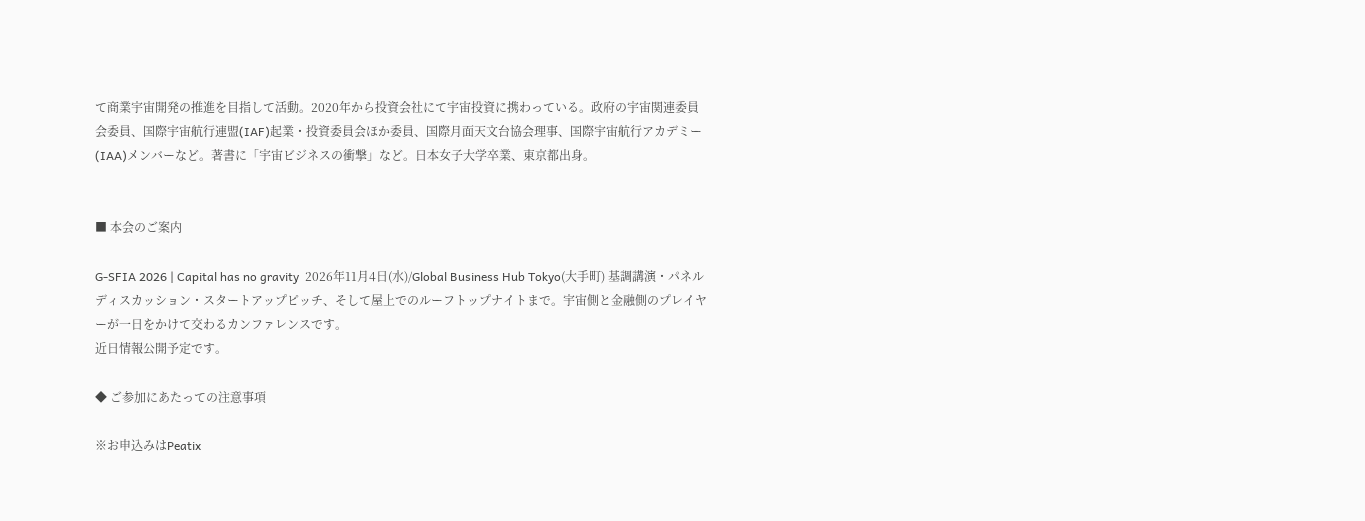て商業宇宙開発の推進を目指して活動。2020年から投資会社にて宇宙投資に携わっている。政府の宇宙関連委員会委員、国際宇宙航行連盟(IAF)起業・投資委員会ほか委員、国際月面天文台協会理事、国際宇宙航行アカデミー(IAA)メンバーなど。著書に「宇宙ビジネスの衝撃」など。日本女子大学卒業、東京都出身。


■ 本会のご案内

G-SFIA 2026 | Capital has no gravity  2026年11月4日(水)/Global Business Hub Tokyo(大手町) 基調講演・パネルディスカッション・スタートアップピッチ、そして屋上でのルーフトップナイトまで。宇宙側と金融側のプレイヤーが一日をかけて交わるカンファレンスです。
近日情報公開予定です。

◆ ご参加にあたっての注意事項

※お申込みはPeatix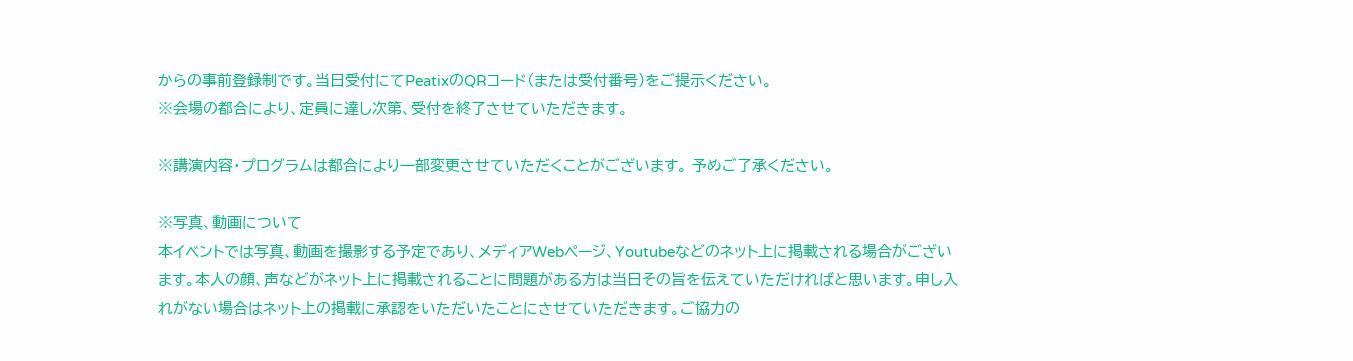からの事前登録制です。当日受付にてPeatixのQRコード(または受付番号)をご提示ください。
※会場の都合により、定員に達し次第、受付を終了させていただきます。

※講演内容・プログラムは都合により一部変更させていただくことがございます。 予めご了承ください。

※写真、動画について
本イベントでは写真、動画を撮影する予定であり、メディアWebページ、Youtubeなどのネット上に掲載される場合がございます。本人の顔、声などがネット上に掲載されることに問題がある方は当日その旨を伝えていただければと思います。申し入れがない場合はネット上の掲載に承認をいただいたことにさせていただきます。ご協力の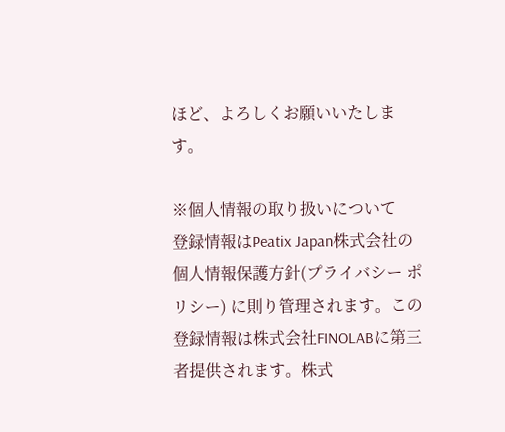ほど、よろしくお願いいたします。

※個人情報の取り扱いについて
登録情報はPeatix Japan株式会社の個人情報保護方針(プライバシー ポリシー) に則り管理されます。この登録情報は株式会社FINOLABに第三者提供されます。株式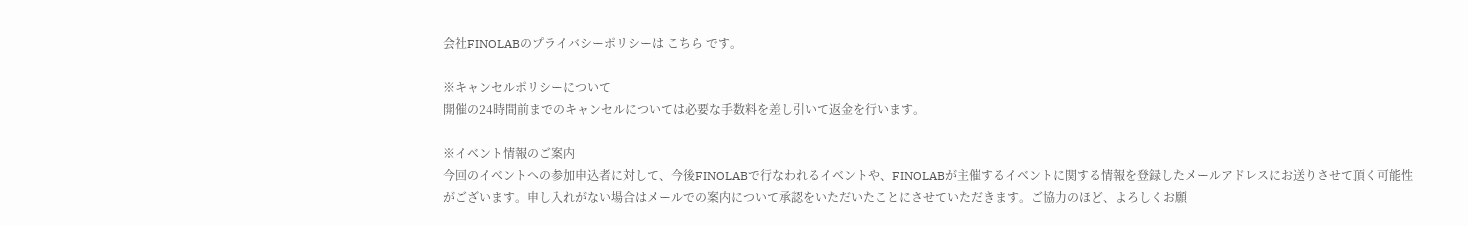会社FINOLABのプライバシーポリシーは こちら です。

※キャンセルポリシーについて
開催の24時間前までのキャンセルについては必要な手数料を差し引いて返金を行います。

※イベント情報のご案内
今回のイベントへの参加申込者に対して、今後FINOLABで行なわれるイベントや、FINOLABが主催するイベントに関する情報を登録したメールアドレスにお送りさせて頂く可能性がございます。申し入れがない場合はメールでの案内について承認をいただいたことにさせていただきます。ご協力のほど、よろしくお願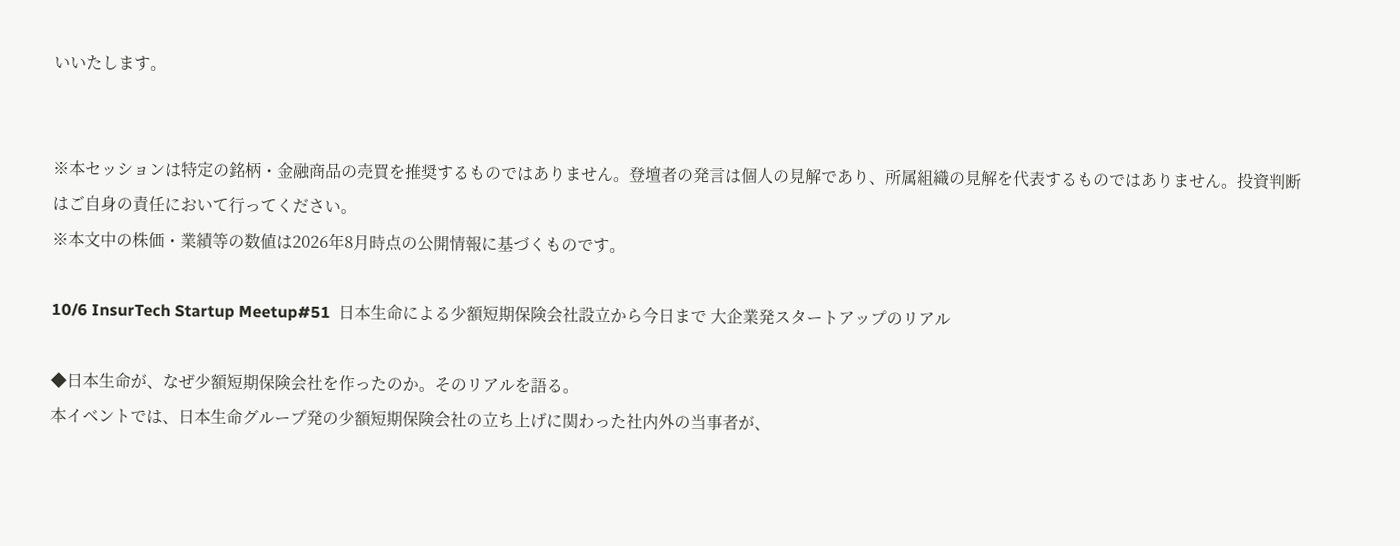いいたします。


※本セッションは特定の銘柄・金融商品の売買を推奨するものではありません。登壇者の発言は個人の見解であり、所属組織の見解を代表するものではありません。投資判断はご自身の責任において行ってください。
※本文中の株価・業績等の数値は2026年8月時点の公開情報に基づくものです。

10/6 InsurTech Startup Meetup#51  日本生命による少額短期保険会社設立から今日まで 大企業発スタートアップのリアル

◆日本生命が、なぜ少額短期保険会社を作ったのか。そのリアルを語る。
本イベントでは、日本生命グループ発の少額短期保険会社の立ち上げに関わった社内外の当事者が、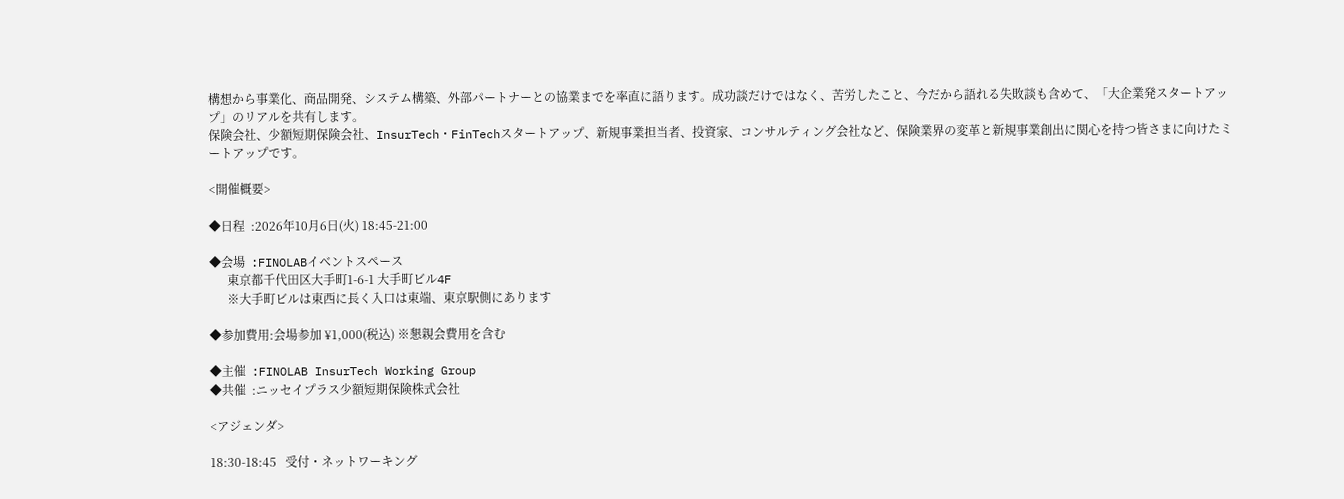構想から事業化、商品開発、システム構築、外部パートナーとの協業までを率直に語ります。成功談だけではなく、苦労したこと、今だから語れる失敗談も含めて、「大企業発スタートアップ」のリアルを共有します。
保険会社、少額短期保険会社、InsurTech・FinTechスタートアップ、新規事業担当者、投資家、コンサルティング会社など、保険業界の変革と新規事業創出に関心を持つ皆さまに向けたミートアップです。

<開催概要>

◆日程  :2026年10月6日(火) 18:45-21:00

◆会場  :FINOLABイベントスペース
      東京都千代田区大手町1-6-1 大手町ビル4F
      ※大手町ビルは東西に長く入口は東端、東京駅側にあります

◆参加費用:会場参加 ¥1,000(税込) ※懇親会費用を含む

◆主催  :FINOLAB InsurTech Working Group
◆共催  :ニッセイプラス少額短期保険株式会社

<アジェンダ>

18:30-18:45   受付・ネットワーキング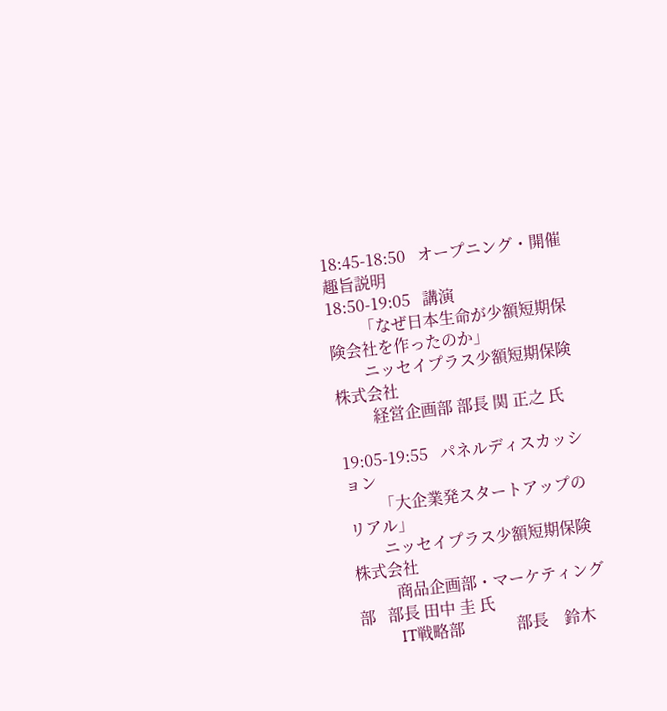18:45-18:50   オープニング・開催趣旨説明
18:50-19:05   講演
        「なぜ日本生命が少額短期保険会社を作ったのか」
        ニッセイプラス少額短期保険株式会社
         経営企画部 部長 関 正之 氏

19:05-19:55   パネルディスカッション
        「大企業発スタートアップのリアル」
        ニッセイプラス少額短期保険株式会社
          商品企画部・マーケティング部   部長 田中 圭 氏
          IT戦略部             部長    鈴木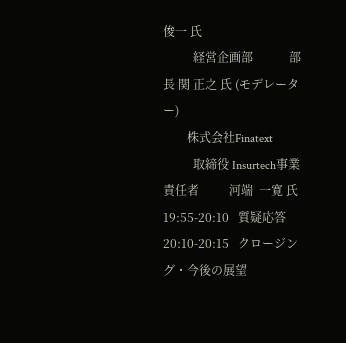俊一 氏
          経営企画部            部長 関 正之 氏 (モデレーター)
        株式会社Finatext
          取締役 Insurtech事業責任者          河端  一寛 氏
19:55-20:10   質疑応答
20:10-20:15   クロージング・今後の展望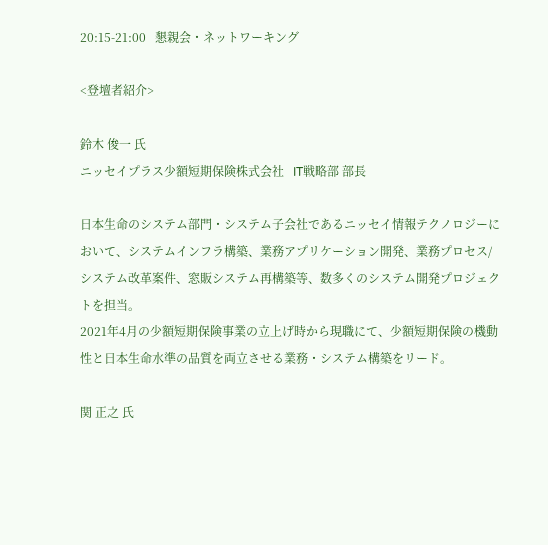20:15-21:00   懇親会・ネットワーキング

<登壇者紹介>

鈴木 俊一 氏
ニッセイプラス少額短期保険株式会社   IT戦略部 部長

日本生命のシステム部門・システム子会社であるニッセイ情報テクノロジーにおいて、システムインフラ構築、業務アプリケーション開発、業務プロセス/システム改革案件、窓販システム再構築等、数多くのシステム開発プロジェクトを担当。
2021年4月の少額短期保険事業の立上げ時から現職にて、少額短期保険の機動性と日本生命水準の品質を両立させる業務・システム構築をリード。

関 正之 氏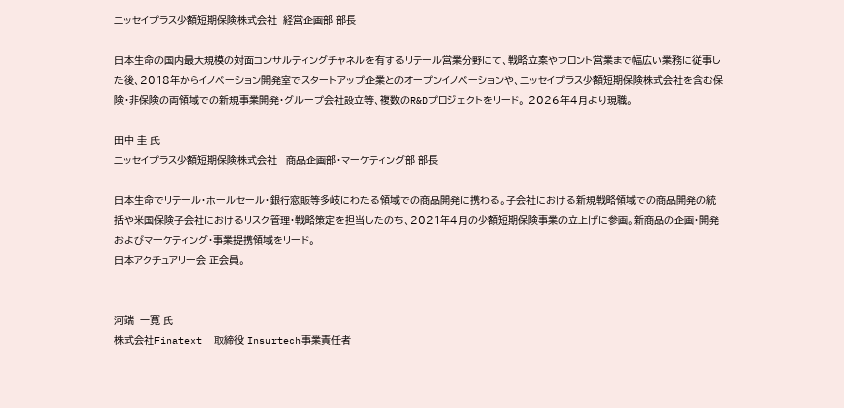ニッセイプラス少額短期保険株式会社  経営企画部 部長

日本生命の国内最大規模の対面コンサルティングチャネルを有するリテール営業分野にて、戦略立案やフロント営業まで幅広い業務に従事した後、2018年からイノベーション開発室でスタートアップ企業とのオープンイノベーションや、ニッセイプラス少額短期保険株式会社を含む保険・非保険の両領域での新規事業開発・グループ会社設立等、複数のR&Dプロジェクトをリード。 2026年4月より現職。

田中 圭 氏
ニッセイプラス少額短期保険株式会社   商品企画部・マーケティング部 部長

日本生命でリテール・ホールセール・銀行窓販等多岐にわたる領域での商品開発に携わる。子会社における新規戦略領域での商品開発の統括や米国保険子会社におけるリスク管理・戦略策定を担当したのち、2021年4月の少額短期保険事業の立上げに参画。新商品の企画・開発およびマーケティング・事業提携領域をリード。
日本アクチュアリー会 正会員。


河端  一寛 氏
株式会社Finatext  取締役 Insurtech事業責任者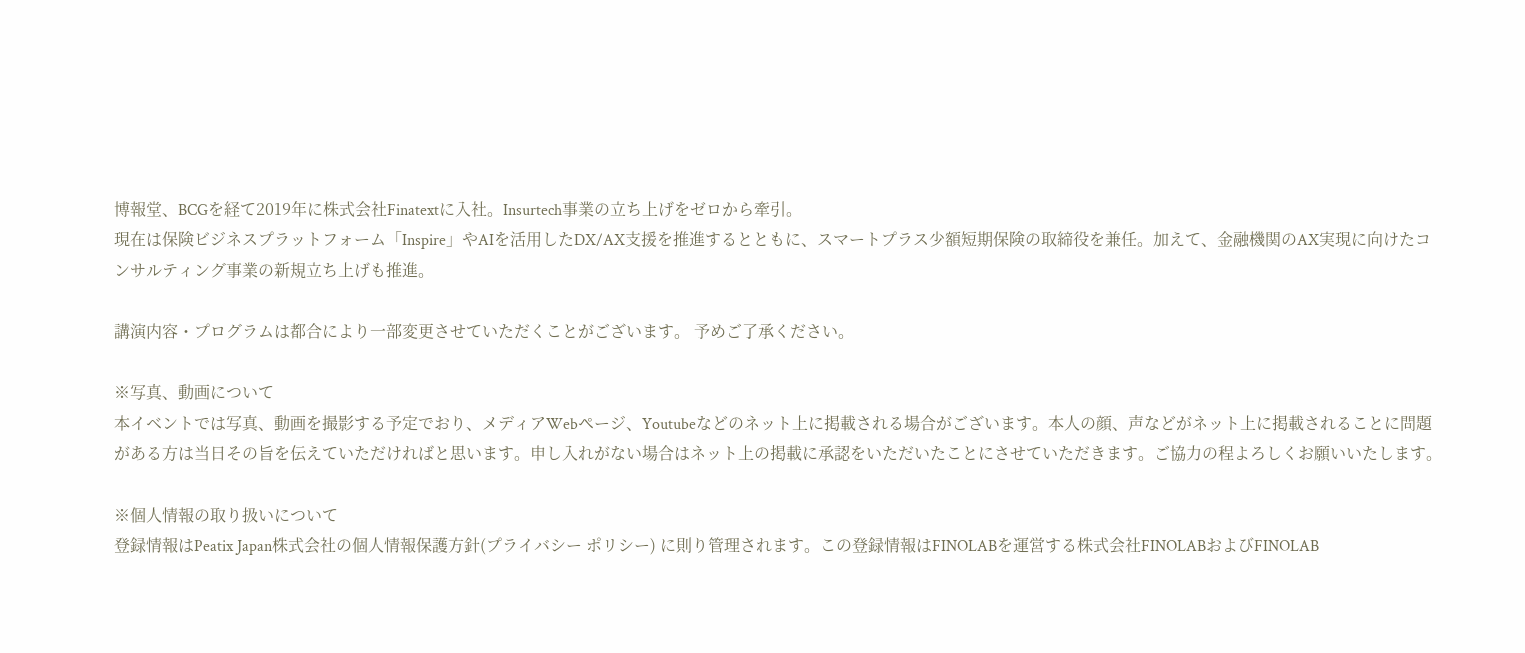博報堂、BCGを経て2019年に株式会社Finatextに入社。Insurtech事業の立ち上げをゼロから牽引。
現在は保険ビジネスプラットフォーム「Inspire」やAIを活用したDX/AX支援を推進するとともに、スマートプラス少額短期保険の取締役を兼任。加えて、金融機関のAX実現に向けたコンサルティング事業の新規立ち上げも推進。

講演内容・プログラムは都合により一部変更させていただくことがございます。 予めご了承ください。

※写真、動画について
本イベントでは写真、動画を撮影する予定でおり、メディアWebページ、Youtubeなどのネット上に掲載される場合がございます。本人の顔、声などがネット上に掲載されることに問題がある方は当日その旨を伝えていただければと思います。申し入れがない場合はネット上の掲載に承認をいただいたことにさせていただきます。ご協力の程よろしくお願いいたします。

※個人情報の取り扱いについて
登録情報はPeatix Japan株式会社の個人情報保護方針(プライバシー ポリシー) に則り管理されます。この登録情報はFINOLABを運営する株式会社FINOLABおよびFINOLAB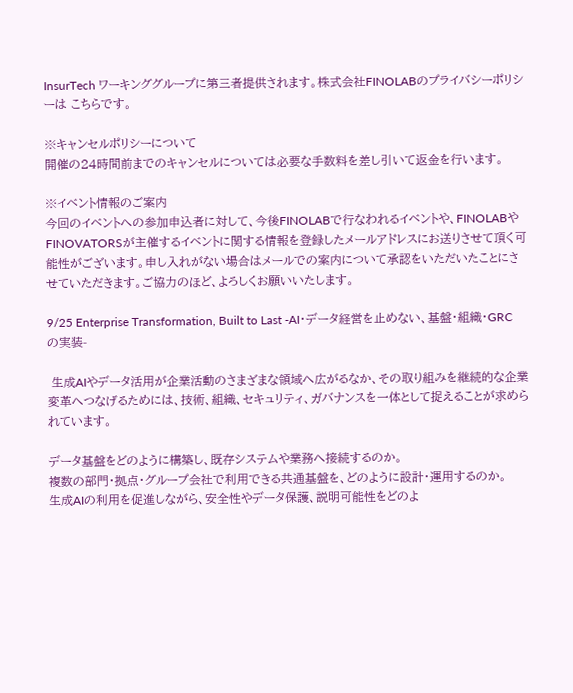InsurTech ワーキンググループに第三者提供されます。株式会社FINOLABのプライバシーポリシーは こちらです。

※キャンセルポリシーについて
開催の24時間前までのキャンセルについては必要な手数料を差し引いて返金を行います。

※イベント情報のご案内
今回のイベントへの参加申込者に対して、今後FINOLABで行なわれるイベントや、FINOLABやFINOVATORSが主催するイベントに関する情報を登録したメールアドレスにお送りさせて頂く可能性がございます。申し入れがない場合はメールでの案内について承認をいただいたことにさせていただきます。ご協力のほど、よろしくお願いいたします。

9/25 Enterprise Transformation, Built to Last -AI・データ経営を止めない、基盤・組織・GRCの実装-

 生成AIやデータ活用が企業活動のさまざまな領域へ広がるなか、その取り組みを継続的な企業変革へつなげるためには、技術、組織、セキュリティ、ガバナンスを一体として捉えることが求められています。

データ基盤をどのように構築し、既存システムや業務へ接続するのか。
複数の部門・拠点・グループ会社で利用できる共通基盤を、どのように設計・運用するのか。
生成AIの利用を促進しながら、安全性やデータ保護、説明可能性をどのよ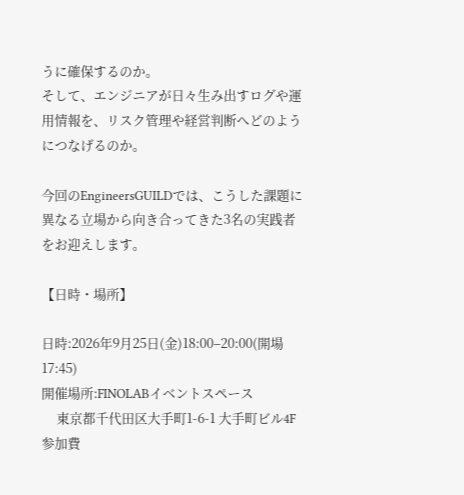うに確保するのか。
そして、エンジニアが日々生み出すログや運用情報を、リスク管理や経営判断へどのようにつなげるのか。

今回のEngineersGUILDでは、こうした課題に異なる立場から向き合ってきた3名の実践者をお迎えします。

【日時・場所】

日時:2026年9月25日(金)18:00–20:00(開場17:45)
開催場所:FINOLABイベントスペース
     東京都千代田区大手町1-6-1 大手町ビル4F
参加費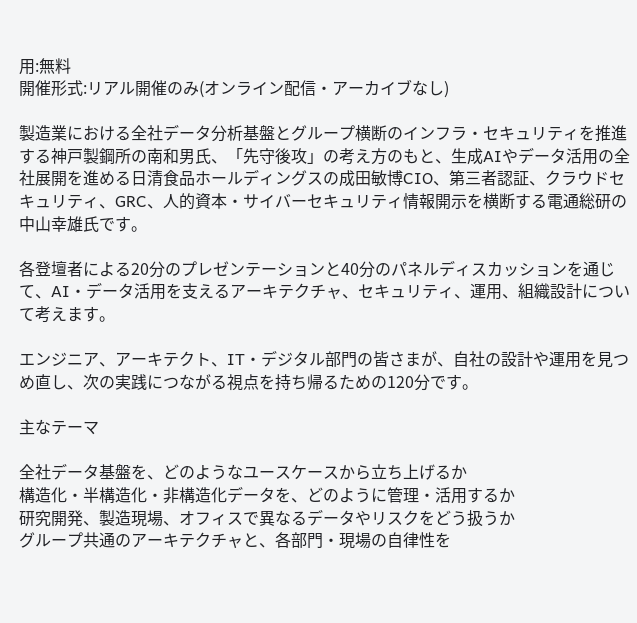用:無料
開催形式:リアル開催のみ(オンライン配信・アーカイブなし)

製造業における全社データ分析基盤とグループ横断のインフラ・セキュリティを推進する神戸製鋼所の南和男氏、「先守後攻」の考え方のもと、生成AIやデータ活用の全社展開を進める日清食品ホールディングスの成田敏博CIO、第三者認証、クラウドセキュリティ、GRC、人的資本・サイバーセキュリティ情報開示を横断する電通総研の中山幸雄氏です。

各登壇者による20分のプレゼンテーションと40分のパネルディスカッションを通じて、AI・データ活用を支えるアーキテクチャ、セキュリティ、運用、組織設計について考えます。

エンジニア、アーキテクト、IT・デジタル部門の皆さまが、自社の設計や運用を見つめ直し、次の実践につながる視点を持ち帰るための120分です。

主なテーマ

全社データ基盤を、どのようなユースケースから立ち上げるか
構造化・半構造化・非構造化データを、どのように管理・活用するか
研究開発、製造現場、オフィスで異なるデータやリスクをどう扱うか
グループ共通のアーキテクチャと、各部門・現場の自律性を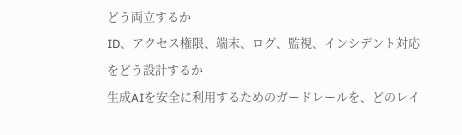どう両立するか
ID、アクセス権限、端末、ログ、監視、インシデント対応をどう設計するか
生成AIを安全に利用するためのガードレールを、どのレイ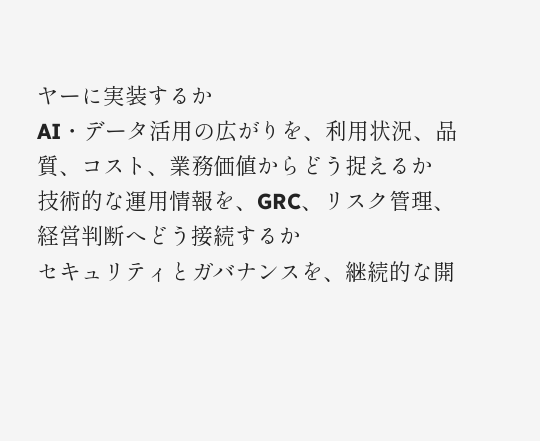ヤーに実装するか
AI・データ活用の広がりを、利用状況、品質、コスト、業務価値からどう捉えるか
技術的な運用情報を、GRC、リスク管理、経営判断へどう接続するか
セキュリティとガバナンスを、継続的な開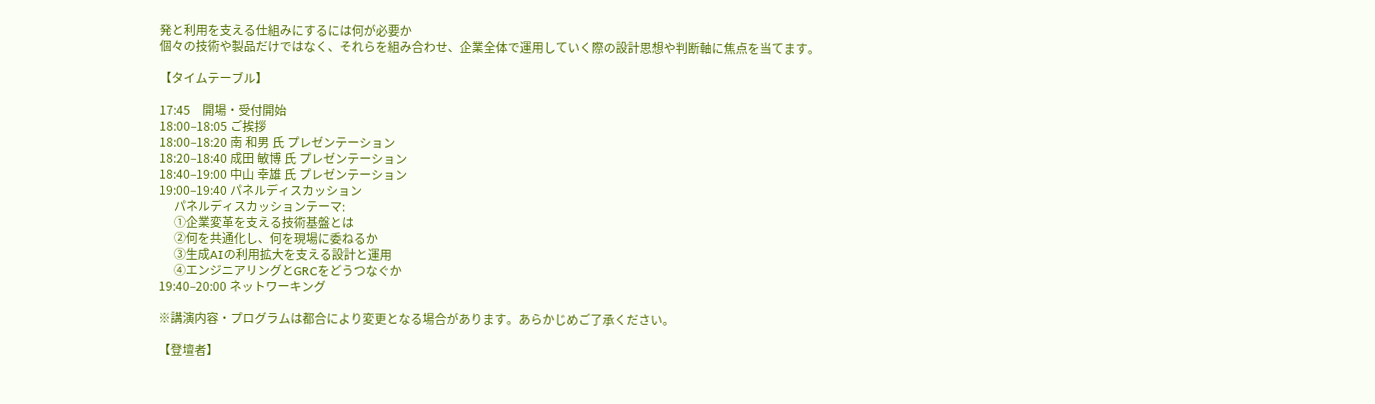発と利用を支える仕組みにするには何が必要か
個々の技術や製品だけではなく、それらを組み合わせ、企業全体で運用していく際の設計思想や判断軸に焦点を当てます。

【タイムテーブル】

17:45    開場・受付開始
18:00–18:05 ご挨拶
18:00–18:20 南 和男 氏 プレゼンテーション
18:20–18:40 成田 敏博 氏 プレゼンテーション
18:40–19:00 中山 幸雄 氏 プレゼンテーション
19:00–19:40 パネルディスカッション
     パネルディスカッションテーマ:
     ①企業変革を支える技術基盤とは
     ②何を共通化し、何を現場に委ねるか
     ③生成AIの利用拡大を支える設計と運用
     ④エンジニアリングとGRCをどうつなぐか
19:40–20:00 ネットワーキング

※講演内容・プログラムは都合により変更となる場合があります。あらかじめご了承ください。

【登壇者】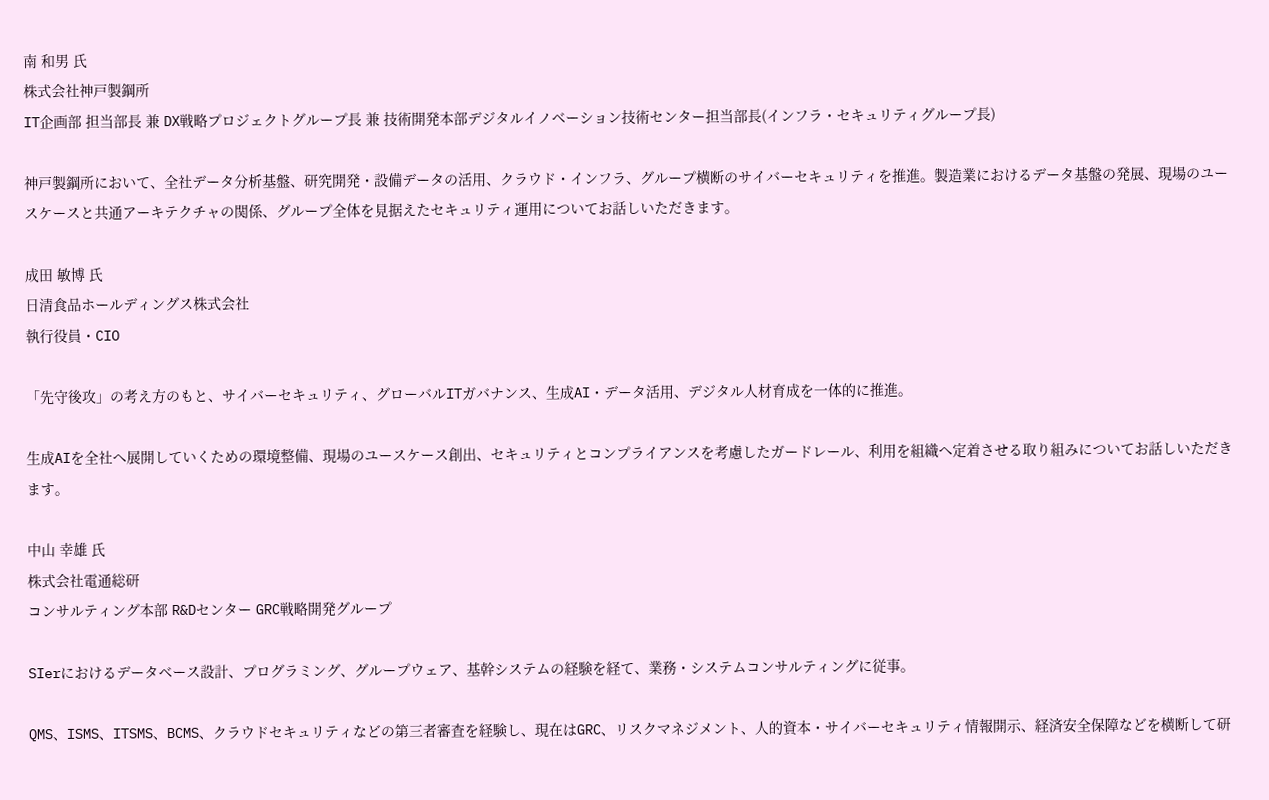南 和男 氏
株式会社神戸製鋼所
IT企画部 担当部長 兼 DX戦略プロジェクトグループ長 兼 技術開発本部デジタルイノベーション技術センター担当部長(インフラ・セキュリティグループ長)

神戸製鋼所において、全社データ分析基盤、研究開発・設備データの活用、クラウド・インフラ、グループ横断のサイバーセキュリティを推進。製造業におけるデータ基盤の発展、現場のユースケースと共通アーキテクチャの関係、グループ全体を見据えたセキュリティ運用についてお話しいただきます。

成田 敏博 氏
日清食品ホールディングス株式会社
執行役員・CIO

「先守後攻」の考え方のもと、サイバーセキュリティ、グローバルITガバナンス、生成AI・データ活用、デジタル人材育成を一体的に推進。

生成AIを全社へ展開していくための環境整備、現場のユースケース創出、セキュリティとコンプライアンスを考慮したガードレール、利用を組織へ定着させる取り組みについてお話しいただきます。

中山 幸雄 氏
株式会社電通総研
コンサルティング本部 R&Dセンター GRC戦略開発グループ

SIerにおけるデータベース設計、プログラミング、グループウェア、基幹システムの経験を経て、業務・システムコンサルティングに従事。

QMS、ISMS、ITSMS、BCMS、クラウドセキュリティなどの第三者審査を経験し、現在はGRC、リスクマネジメント、人的資本・サイバーセキュリティ情報開示、経済安全保障などを横断して研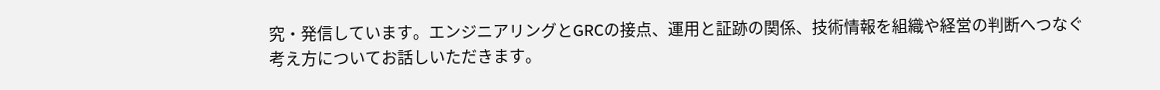究・発信しています。エンジニアリングとGRCの接点、運用と証跡の関係、技術情報を組織や経営の判断へつなぐ考え方についてお話しいただきます。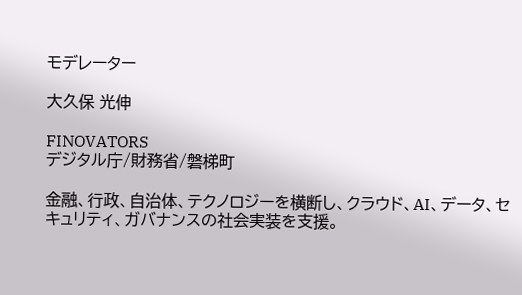モデレーター

大久保 光伸

FINOVATORS
デジタル庁/財務省/磐梯町

金融、行政、自治体、テクノロジーを横断し、クラウド、AI、データ、セキュリティ、ガバナンスの社会実装を支援。